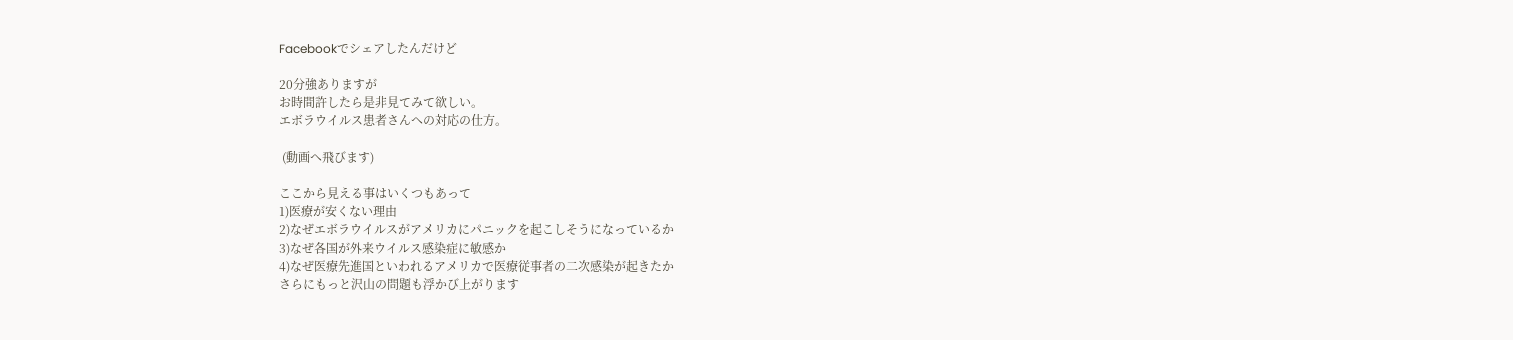Facebookでシェアしたんだけど

20分強ありますが
お時間許したら是非見てみて欲しい。
エボラウイルス患者さんへの対応の仕方。

 (動画へ飛びます)

ここから見える事はいくつもあって
1)医療が安くない理由
2)なぜエボラウイルスがアメリカにパニックを起こしそうになっているか
3)なぜ各国が外来ウイルス感染症に敏感か
4)なぜ医療先進国といわれるアメリカで医療従事者の二次感染が起きたか
さらにもっと沢山の問題も浮かび上がります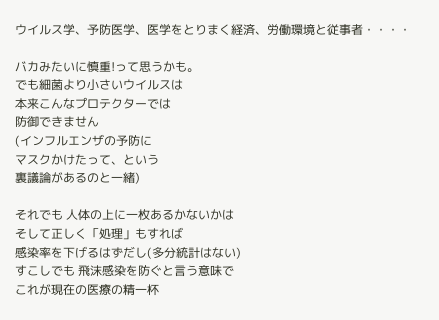ウイルス学、予防医学、医学をとりまく経済、労働環境と従事者・・・・

バカみたいに慎重!って思うかも。
でも細菌より小さいウイルスは
本来こんなプロテクターでは
防御できません
(インフルエンザの予防に
マスクかけたって、という
裏議論があるのと一緒)

それでも 人体の上に一枚あるかないかは
そして正しく「処理」もすれば
感染率を下げるはずだし(多分統計はない)
すこしでも 飛沫感染を防ぐと言う意味で
これが現在の医療の精一杯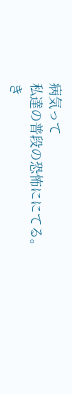病気って
私達の普段の恐怖ににてる。
き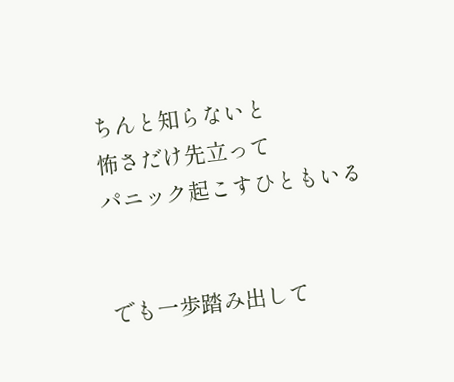ちんと知らないと
怖さだけ先立って
パニック起こすひともいる


でも一歩踏み出して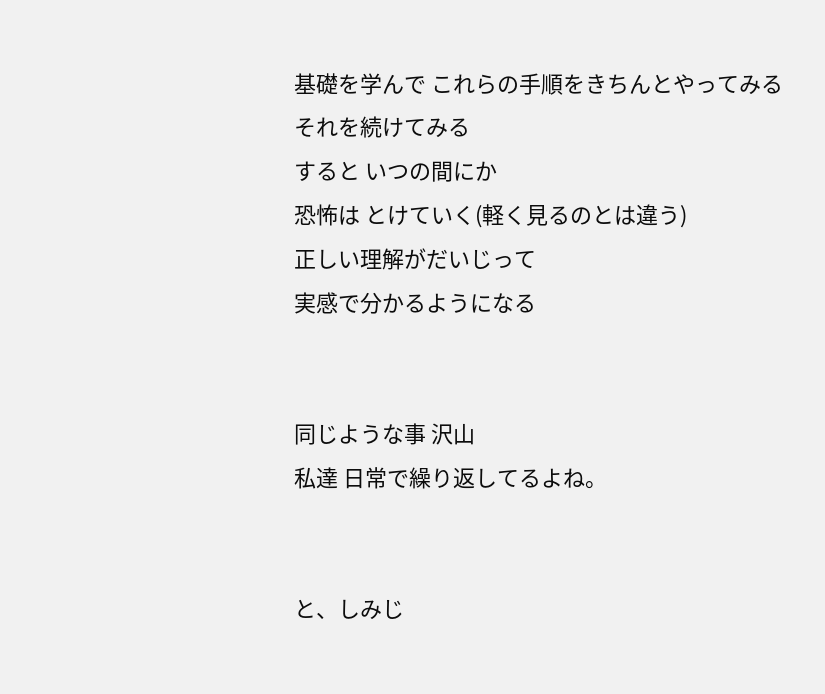基礎を学んで これらの手順をきちんとやってみる
それを続けてみる
すると いつの間にか
恐怖は とけていく(軽く見るのとは違う)
正しい理解がだいじって
実感で分かるようになる


同じような事 沢山
私達 日常で繰り返してるよね。


と、しみじ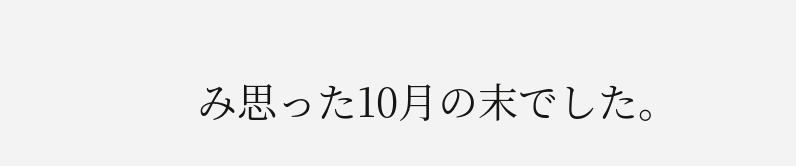み思った10月の末でした。